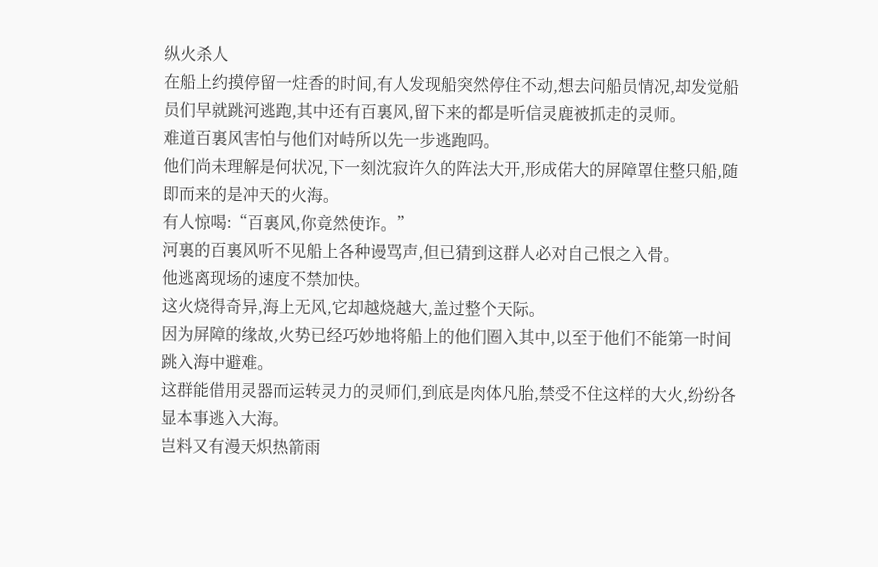纵火杀人
在船上约摸停留一炷香的时间,有人发现船突然停住不动,想去问船员情况,却发觉船员们早就跳河逃跑,其中还有百裏风,留下来的都是听信灵鹿被抓走的灵师。
难道百裏风害怕与他们对峙所以先一步逃跑吗。
他们尚未理解是何状况,下一刻沈寂许久的阵法大开,形成偌大的屏障罩住整只船,随即而来的是冲天的火海。
有人惊喝:“百裏风,你竟然使诈。”
河裏的百裏风听不见船上各种谩骂声,但已猜到这群人必对自己恨之入骨。
他逃离现场的速度不禁加快。
这火烧得奇异,海上无风,它却越烧越大,盖过整个天际。
因为屏障的缘故,火势已经巧妙地将船上的他们圈入其中,以至于他们不能第一时间跳入海中避难。
这群能借用灵器而运转灵力的灵师们,到底是肉体凡胎,禁受不住这样的大火,纷纷各显本事逃入大海。
岂料又有漫天炽热箭雨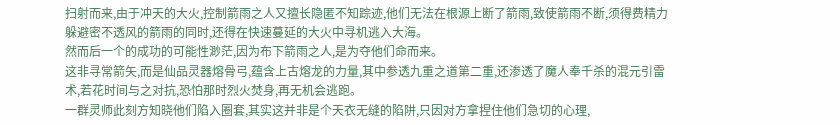扫射而来,由于冲天的大火,控制箭雨之人又擅长隐匿不知踪迹,他们无法在根源上断了箭雨,致使箭雨不断,须得费精力躲避密不透风的箭雨的同时,还得在快速蔓延的大火中寻机逃入大海。
然而后一个的成功的可能性渺茫,因为布下箭雨之人,是为夺他们命而来。
这非寻常箭矢,而是仙品灵器熔骨弓,蕴含上古熔龙的力量,其中参透九重之道第二重,还渗透了魔人奉千杀的混元引雷术,若花时间与之对抗,恐怕那时烈火焚身,再无机会逃跑。
一群灵师此刻方知晓他们陷入圈套,其实这并非是个天衣无缝的陷阱,只因对方拿捏住他们急切的心理,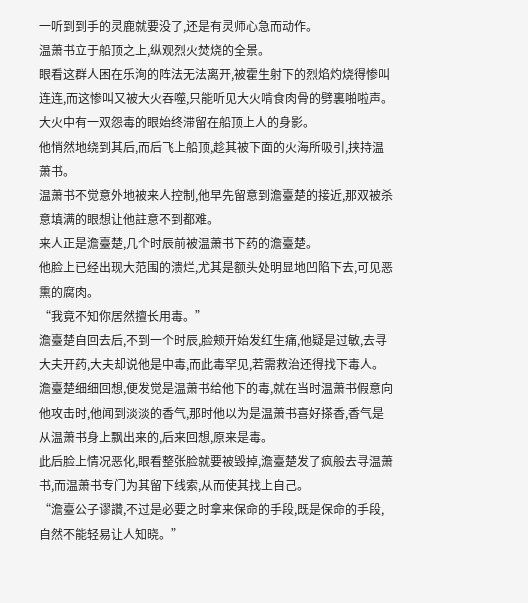一听到到手的灵鹿就要没了,还是有灵师心急而动作。
温萧书立于船顶之上,纵观烈火焚烧的全景。
眼看这群人困在乐洵的阵法无法离开,被霍生射下的烈焰灼烧得惨叫连连,而这惨叫又被大火吞噬,只能听见大火啃食肉骨的劈裏啪啦声。
大火中有一双怨毒的眼始终滞留在船顶上人的身影。
他悄然地绕到其后,而后飞上船顶,趁其被下面的火海所吸引,挟持温萧书。
温萧书不觉意外地被来人控制,他早先留意到澹臺楚的接近,那双被杀意填满的眼想让他註意不到都难。
来人正是澹臺楚,几个时辰前被温萧书下药的澹臺楚。
他脸上已经出现大范围的溃烂,尤其是额头处明显地凹陷下去,可见恶熏的腐肉。
“我竟不知你居然擅长用毒。”
澹臺楚自回去后,不到一个时辰,脸颊开始发红生痛,他疑是过敏,去寻大夫开药,大夫却说他是中毒,而此毒罕见,若需救治还得找下毒人。
澹臺楚细细回想,便发觉是温萧书给他下的毒,就在当时温萧书假意向他攻击时,他闻到淡淡的香气,那时他以为是温萧书喜好搽香,香气是从温萧书身上飘出来的,后来回想,原来是毒。
此后脸上情况恶化,眼看整张脸就要被毁掉,澹臺楚发了疯般去寻温萧书,而温萧书专门为其留下线索,从而使其找上自己。
“澹臺公子谬讚,不过是必要之时拿来保命的手段,既是保命的手段,自然不能轻易让人知晓。”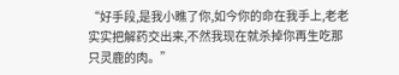“好手段,是我小瞧了你,如今你的命在我手上,老老实实把解药交出来,不然我现在就杀掉你再生吃那只灵鹿的肉。”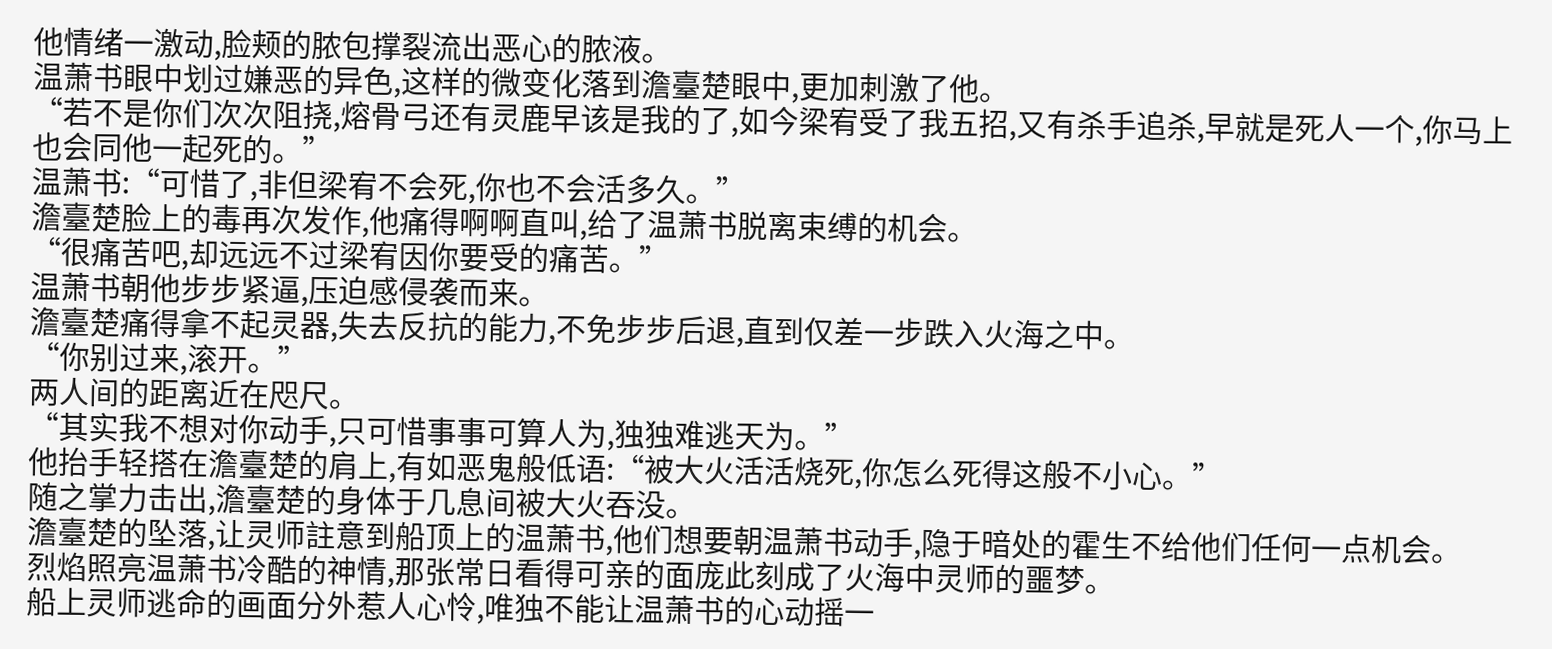他情绪一激动,脸颊的脓包撑裂流出恶心的脓液。
温萧书眼中划过嫌恶的异色,这样的微变化落到澹臺楚眼中,更加刺激了他。
“若不是你们次次阻挠,熔骨弓还有灵鹿早该是我的了,如今梁宥受了我五招,又有杀手追杀,早就是死人一个,你马上也会同他一起死的。”
温萧书:“可惜了,非但梁宥不会死,你也不会活多久。”
澹臺楚脸上的毒再次发作,他痛得啊啊直叫,给了温萧书脱离束缚的机会。
“很痛苦吧,却远远不过梁宥因你要受的痛苦。”
温萧书朝他步步紧逼,压迫感侵袭而来。
澹臺楚痛得拿不起灵器,失去反抗的能力,不免步步后退,直到仅差一步跌入火海之中。
“你别过来,滚开。”
两人间的距离近在咫尺。
“其实我不想对你动手,只可惜事事可算人为,独独难逃天为。”
他抬手轻搭在澹臺楚的肩上,有如恶鬼般低语:“被大火活活烧死,你怎么死得这般不小心。”
随之掌力击出,澹臺楚的身体于几息间被大火吞没。
澹臺楚的坠落,让灵师註意到船顶上的温萧书,他们想要朝温萧书动手,隐于暗处的霍生不给他们任何一点机会。
烈焰照亮温萧书冷酷的神情,那张常日看得可亲的面庞此刻成了火海中灵师的噩梦。
船上灵师逃命的画面分外惹人心怜,唯独不能让温萧书的心动摇一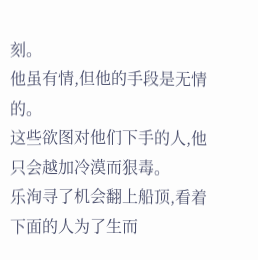刻。
他虽有情,但他的手段是无情的。
这些欲图对他们下手的人,他只会越加冷漠而狠毒。
乐洵寻了机会翻上船顶,看着下面的人为了生而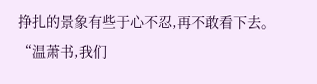挣扎的景象有些于心不忍,再不敢看下去。
“温萧书,我们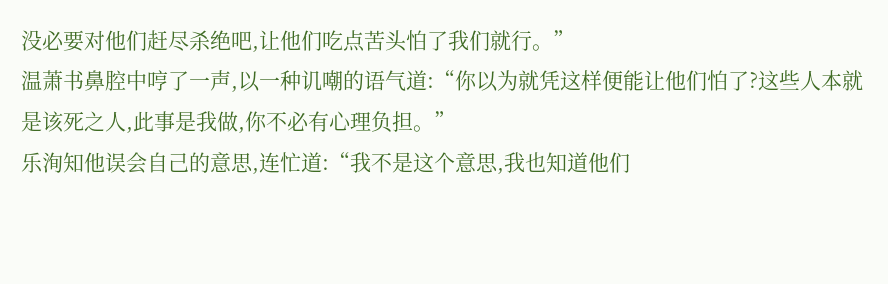没必要对他们赶尽杀绝吧,让他们吃点苦头怕了我们就行。”
温萧书鼻腔中哼了一声,以一种讥嘲的语气道:“你以为就凭这样便能让他们怕了?这些人本就是该死之人,此事是我做,你不必有心理负担。”
乐洵知他误会自己的意思,连忙道:“我不是这个意思,我也知道他们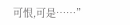可恨,可是……”